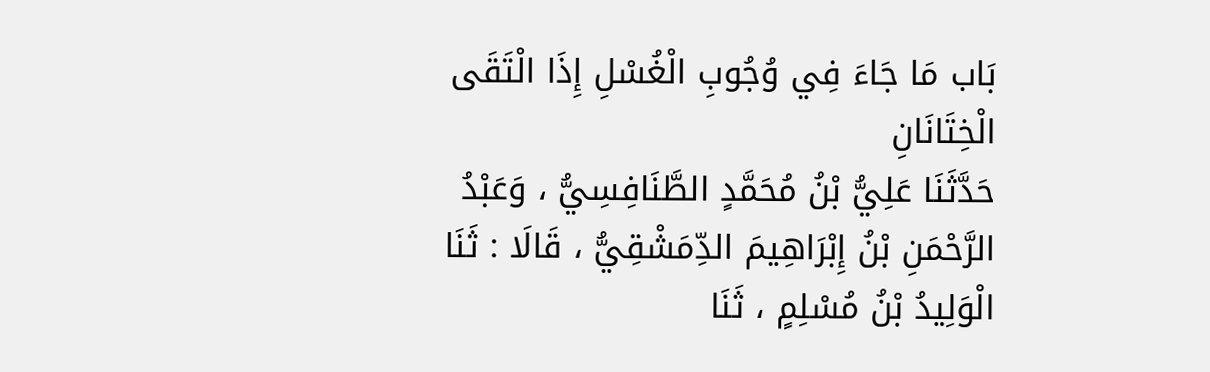بَاب مَا جَاءَ فِي وُجُوبِ الْغُسْلِ إِذَا الْتَقَى الْخِتَانَانِ
حَدَّثَنَا عَلِيُّ بْنُ مُحَمَّدٍ الطَّنَافِسِيُّ ، وَعَبْدُ الرَّحْمَنِ بْنُ إِبْرَاهِيمَ الدِّمَشْقِيُّ ، قَالَا : ثَنَا الْوَلِيدُ بْنُ مُسْلِمٍ ، ثَنَا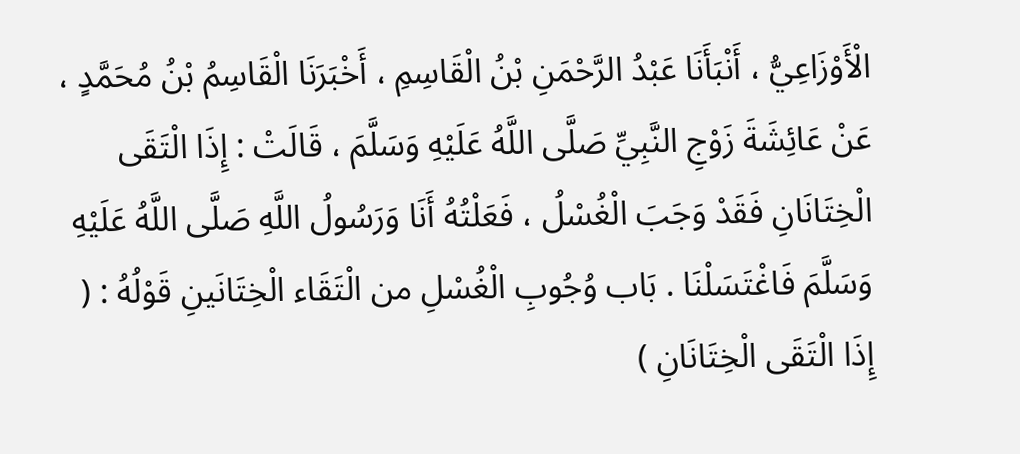الْأَوْزَاعِيُّ ، أَنْبَأَنَا عَبْدُ الرَّحْمَنِ بْنُ الْقَاسِمِ ، أَخْبَرَنَا الْقَاسِمُ بْنُ مُحَمَّدٍ ، عَنْ عَائِشَةَ زَوْجِ النَّبِيِّ صَلَّى اللَّهُ عَلَيْهِ وَسَلَّمَ ، قَالَتْ : إِذَا الْتَقَى الْخِتَانَانِ فَقَدْ وَجَبَ الْغُسْلُ ، فَعَلْتُهُ أَنَا وَرَسُولُ اللَّهِ صَلَّى اللَّهُ عَلَيْهِ وَسَلَّمَ فَاغْتَسَلْنَا . بَاب وُجُوبِ الْغُسْلِ من الْتَقَاء الْخِتَانَينِ قَوْلُهُ : ( إِذَا الْتَقَى الْخِتَانَانِ )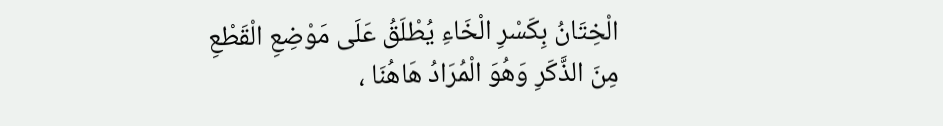الْخِتَانُ بِكَسْرِ الْخَاءِ يُطْلَقُ عَلَى مَوْضِعِ الْقَطْعِ مِنَ الذَّكَرِ وَهُوَ الْمُرَادُ هَاهُنَا ،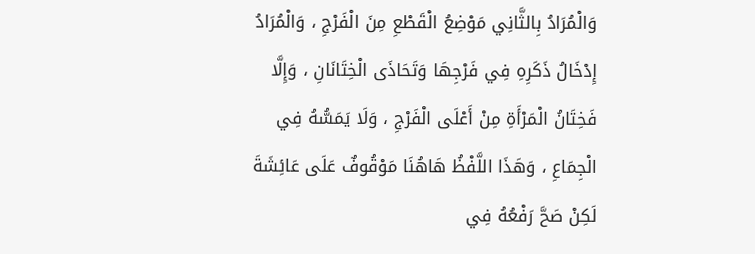وَالْمُرَادُ بِالثَّانِي مَوْضِعُ الْقَطْعِ مِنَ الْفَرْجِ ، وَالْمُرَادُ إِدْخَالُ ذَكَرِهِ فِي فَرْجِهَا وَتَحَاذَى الْخِتَانَانِ ، وَإِلَّا فَخِتَانُ الْمَرْأَةِ مِنْ أَعْلَى الْفَرْجِ ، وَلَا يَمَسُّهُ فِي الْجِمَاعِ ، وَهَذَا اللَّفْظُ هَاهُنَا مَوْقُوفٌ عَلَى عَائِشَةَ لَكِنْ صَحَّ رَفْعُهُ فِي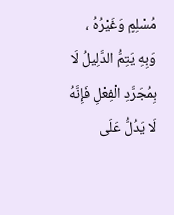مُسْلِمٍ وَغَيْرُهُ ، وَبِهِ يَتِمُّ الدَّلِيلُ لَا بِمُجَرَّدِ الْفِعْلِ فَإِنَّهُ لَا يَدُلُّ عَلَى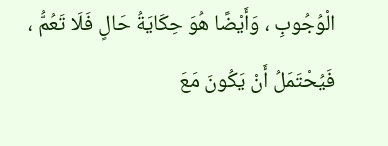الْوُجُوبِ ، وَأَيْضًا هُوَ حِكَايَةُ حَالٍ فَلَا تَعُمُّ ، فَيُحْتَمَلُ أَنْ يَكُونَ مَعَ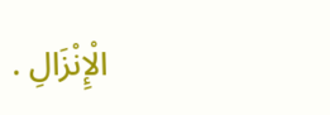الْإِنْزَالِ .